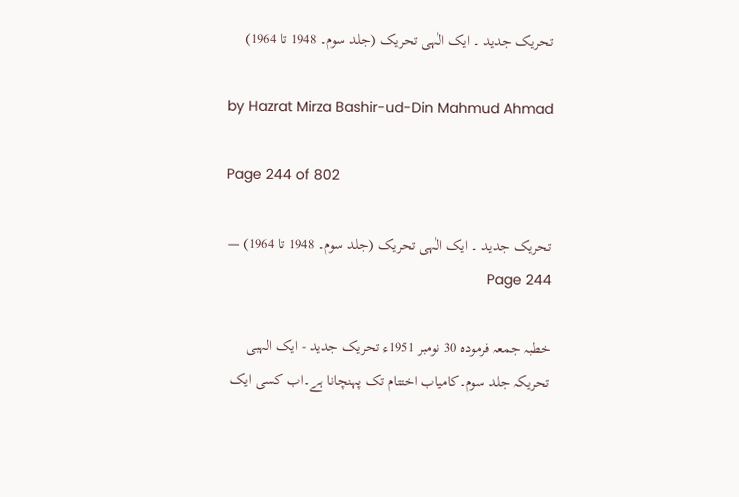تحریک جدید ۔ ایک الٰہی تحریک (جلد سوم۔ 1948 تا 1964)

by Hazrat Mirza Bashir-ud-Din Mahmud Ahmad

Page 244 of 802

تحریک جدید ۔ ایک الٰہی تحریک (جلد سوم۔ 1948 تا 1964) — Page 244

خطبہ جمعہ فرمودہ 30 نومبر 1951ء تحریک جدید - ایک الہبی تحریکہ جلد سوم۔کامیاب اختتام تک پہنچانا ہے۔اب کسی ایک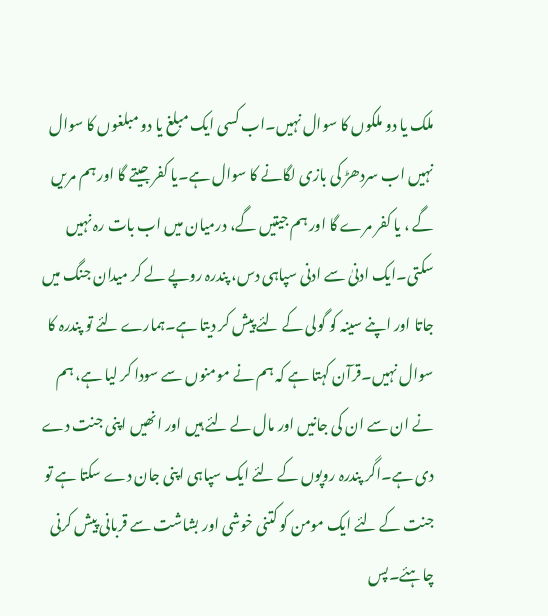ملک یا دو ملکوں کا سوال نہیں۔اب کسی ایک مبلغ یا دو مبلغوں کا سوال نہیں اب سردھڑ کی بازی لگانے کا سوال ہے۔یا کفر جیتے گا اور ہم مریں گے ، یا کفر مرے گا اور ہم جیتیں گے، درمیان میں اب بات رہ نہیں سکتی۔ایک ادنیٰ سے ادنی سپاہی دس، پندرہ روپے لے کر میدان جنگ میں جاتا اور اپنے سینہ کو گولی کے لئے پیش کر دیتا ہے۔ہمارے لئے تو پندرہ کا سوال نہیں۔قرآن کہتا ہے کہ ہم نے مومنوں سے سودا کر لیا ہے، ہم نے ان سے ان کی جانیں اور مال لے لئے ہیں اور انھیں اپنی جنت دے دی ہے۔اگر پندرہ روپوں کے لئے ایک سپاہی اپنی جان دے سکتا ہے تو جنت کے لئے ایک مومن کو کتنی خوشی اور بشاشت سے قربانی پیش کرنی چاہئے۔پس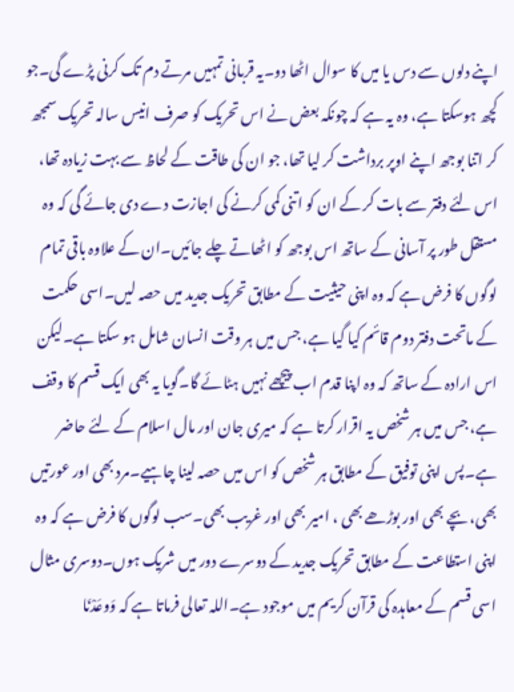اپنے دلوں سے دس یا میں کا سوال اٹھا دو۔یہ قربانی تمہیں مرتے دم تک کرنی پڑے گی۔جو کچھ ہوسکتا ہے، وہ یہ ہے کہ چونکہ بعض نے اس تحریک کو صرف انیس سالہ تحریک سمجھ کر اتنا بوجھ اپنے اوپر برداشت کر لیا تھا، جو ان کی طاقت کے لحاظ سے بہت زیادہ تھا، اس لئے دفتر سے بات کر کے ان کو اتنی کمی کرنے کی اجازت دے دی جائے گی کہ وہ مستقل طور پر آسانی کے ساتھ اس بوجھ کو اٹھاتے چلے جائیں۔ان کے علاوہ باقی تمام لوگوں کا فرض ہے کہ وہ اپنی حیثیت کے مطابق تحریک جدید میں حصہ لیں۔اسی حکمت کے ماتحت دفتر دوم قائم کیا گیا ہے، جس میں ہر وقت انسان شامل ہو سکتا ہے۔لیکن اس ارادہ کے ساتھ کہ وہ اپنا قدم اب پیچھے نہیں ہٹائے گا۔گویا یہ بھی ایک قسم کا وقف ہے، جس میں ہر شخص یہ اقرار کرتا ہے کہ میری جان اور مال اسلام کے لئے حاضر ہے۔پس اپنی توفیق کے مطابق ہر شخص کو اس میں حصہ لینا چاہیے۔مرد بھی اور عورتیں بھی، بچے بھی اور بوڑھے بھی ، امیر بھی اور غریب بھی۔سب لوگوں کا فرض ہے کہ وہ اپنی استطاعت کے مطابق تحریک جدید کے دوسرے دور میں شریک ہوں۔دوسری مثال اسی قسم کے معاہدہ کی قرآن کریم میں موجود ہے۔اللہ تعالی فرماتا ہے کہ وَوعَدْنَا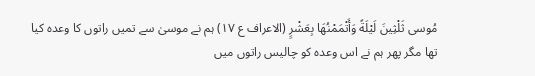مُوسى ثَلْثِينَ لَيْلَةً وَأَتْمَمْنُهَا بِعَشْرٍ (الاعراف ع ۱۷) ہم نے موسیٰ سے تمیں راتوں کا وعدہ کیا تھا مگر پھر ہم نے اس وعدہ کو چالیس راتوں میں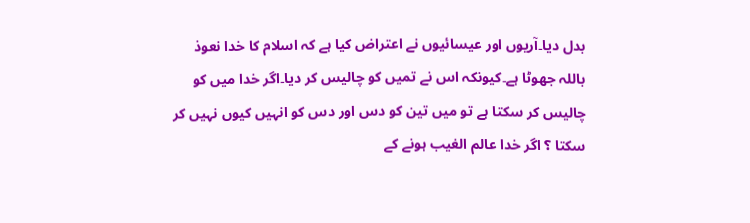بدل دیا۔آریوں اور عیسائیوں نے اعتراض کیا ہے کہ اسلام کا خدا نعوذ باللہ جھوٹا ہے۔کیونکہ اس نے تمیں کو چالیس کر دیا۔اگر خدا میں کو چالیس کر سکتا ہے تو میں تین کو دس اور دس کو انہیں کیوں نہیں کر سکتا ؟ اگر خدا عالم الغیب ہونے کے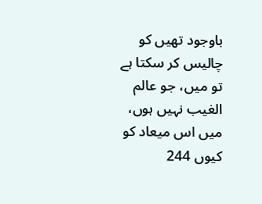باوجود تھیں کو چالیس کر سکتا ہے تو میں، جو عالم الغیب نہیں ہوں، میں اس میعاد کو کیوں 244